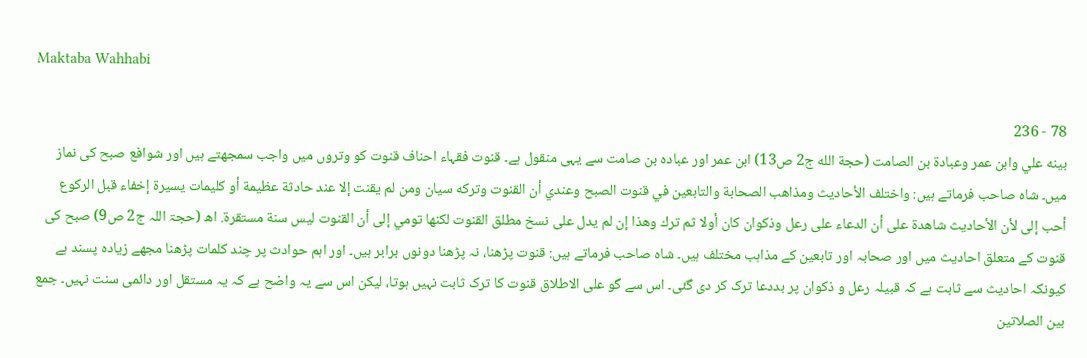Maktaba Wahhabi

78 - 236
بينه علي وابن عمر وعبادة بن الصامت (حجة الله ج2 ص13) ابن عمر اور عبادہ بن صامت سے یہی منقول ہے۔ قنوت فقہاء احناف قنوت کو وتروں میں واجب سمجھتے ہیں اور شوافع صبح کی نماز میں۔ شاہ صاحب فرماتے ہیں: واختلف الأحاديث ومذاهب الصحابة والتابعين في قنوت الصبح وعندي أن القنوت وتركه سيان ومن لم يقنت إلا عند حادثة عظيمة أو كليمات يسيرة إخفاء قبل الركوع أحب إلى لأن الأحاديث شاهدة على أن الدعاء على رعل وذكوان كان أولا ثم ترك وهذا إن لم يدل على نسخ مطلق القنوت لكنها تومي إلى أن القنوت ليس سنة مستقرة. اھ (حجۃ اللہ ج2 ص9) صبح کی قنوت کے متعلق احادیث میں اور صحابہ اور تابعین کے مذاہب مختلف ہیں۔ شاہ صاحب فرماتے ہیں: قنوت پڑھنا، نہ پڑھنا دونوں برابر ہیں۔ اور اہم حوادث پر چند کلمات پڑھنا مجھے زیادہ پسند ہے کیونکہ احادیث سے ثابت ہے کہ قبیلہ رعل و ذکوان پر بددعا ترک کر دی گئی۔ اس سے گو علی الاطلاق قنوت کا ترک ثابت نہیں ہوتا، لیکن اس سے یہ واضح ہے کہ یہ مستقل اور دائمی سنت نہیں۔ جمع بین الصلاتین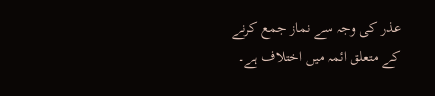عذر کی وجہ سے نماز جمع کرنے کے متعلق ائمہ میں اختلاف ہے۔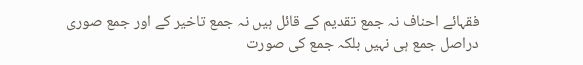فقہائے احناف نہ جمع تقدیم کے قائل ہیں نہ جمع تاخیر کے اور جمع صوری دراصل جمع ہی نہیں بلکہ جمع کی صورت